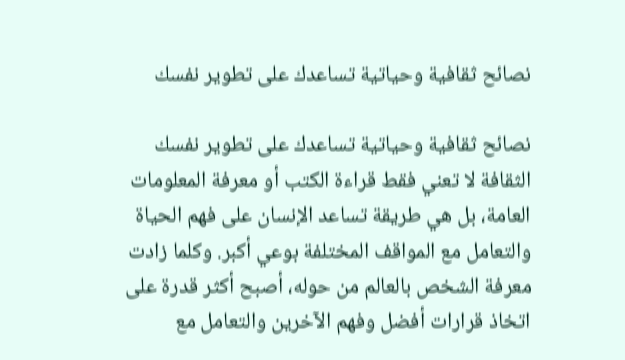نصائح ثقافية وحياتية تساعدك على تطوير نفسك

نصائح ثقافية وحياتية تساعدك على تطوير نفسك
الثقافة لا تعني فقط قراءة الكتب أو معرفة المعلومات العامة، بل هي طريقة تساعد الإنسان على فهم الحياة والتعامل مع المواقف المختلفة بوعي أكبر. وكلما زادت معرفة الشخص بالعالم من حوله، أصبح أكثر قدرة على اتخاذ قرارات أفضل وفهم الآخرين والتعامل مع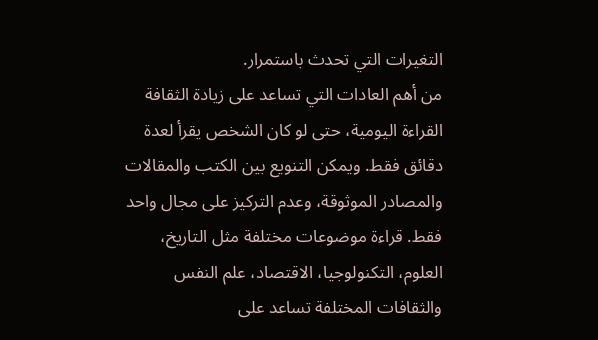التغيرات التي تحدث باستمرار.
من أهم العادات التي تساعد على زيادة الثقافة القراءة اليومية، حتى لو كان الشخص يقرأ لعدة دقائق فقط. ويمكن التنويع بين الكتب والمقالات والمصادر الموثوقة، وعدم التركيز على مجال واحد فقط. قراءة موضوعات مختلفة مثل التاريخ، العلوم، التكنولوجيا، الاقتصاد، علم النفس والثقافات المختلفة تساعد على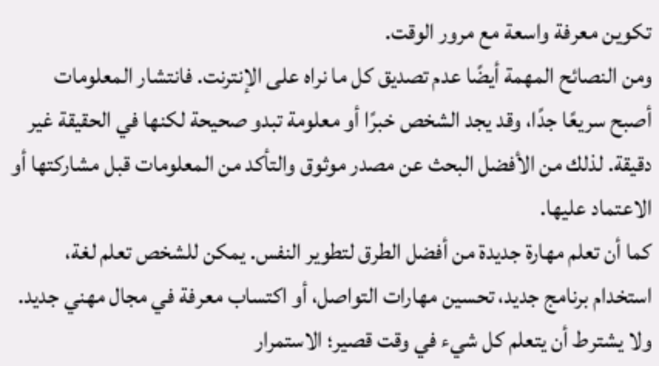تكوين معرفة واسعة مع مرور الوقت.
ومن النصائح المهمة أيضًا عدم تصديق كل ما نراه على الإنترنت. فانتشار المعلومات أصبح سريعًا جدًا، وقد يجد الشخص خبرًا أو معلومة تبدو صحيحة لكنها في الحقيقة غير دقيقة. لذلك من الأفضل البحث عن مصدر موثوق والتأكد من المعلومات قبل مشاركتها أو الاعتماد عليها.
كما أن تعلم مهارة جديدة من أفضل الطرق لتطوير النفس. يمكن للشخص تعلم لغة، استخدام برنامج جديد، تحسين مهارات التواصل، أو اكتساب معرفة في مجال مهني جديد. ولا يشترط أن يتعلم كل شيء في وقت قصير؛ الاستمرار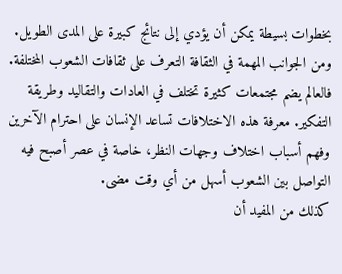بخطوات بسيطة يمكن أن يؤدي إلى نتائج كبيرة على المدى الطويل.
ومن الجوانب المهمة في الثقافة التعرف على ثقافات الشعوب المختلفة. فالعالم يضم مجتمعات كثيرة تختلف في العادات والتقاليد وطريقة التفكير. معرفة هذه الاختلافات تساعد الإنسان على احترام الآخرين وفهم أسباب اختلاف وجهات النظر، خاصة في عصر أصبح فيه التواصل بين الشعوب أسهل من أي وقت مضى.
كذلك من المفيد أن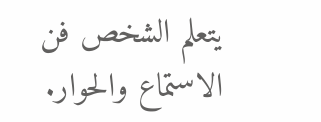يتعلم الشخص فن الاستماع والحوار.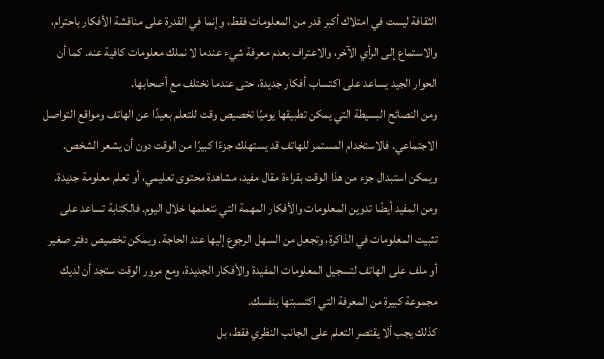الثقافة ليست في امتلاك أكبر قدر من المعلومات فقط، وإنما في القدرة على مناقشة الأفكار باحترام، والاستماع إلى الرأي الآخر، والاعتراف بعدم معرفة شيء عندما لا نملك معلومات كافية عنه. كما أن الحوار الجيد يساعد على اكتساب أفكار جديدة، حتى عندما نختلف مع أصحابها.
ومن النصائح البسيطة التي يمكن تطبيقها يوميًا تخصيص وقت للتعلم بعيدًا عن الهاتف ومواقع التواصل الاجتماعي. فالاستخدام المستمر للهاتف قد يستهلك جزءًا كبيرًا من الوقت دون أن يشعر الشخص. ويمكن استبدال جزء من هذا الوقت بقراءة مقال مفيد، مشاهدة محتوى تعليمي، أو تعلم معلومة جديدة.
ومن المفيد أيضًا تدوين المعلومات والأفكار المهمة التي نتعلمها خلال اليوم. فالكتابة تساعد على تثبيت المعلومات في الذاكرة، وتجعل من السهل الرجوع إليها عند الحاجة. ويمكن تخصيص دفتر صغير أو ملف على الهاتف لتسجيل المعلومات المفيدة والأفكار الجديدة، ومع مرور الوقت ستجد أن لديك مجموعة كبيرة من المعرفة التي اكتسبتها بنفسك.
كذلك يجب ألا يقتصر التعلم على الجانب النظري فقط، بل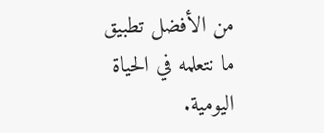من الأفضل تطبيق ما نتعلمه في الحياة اليومية.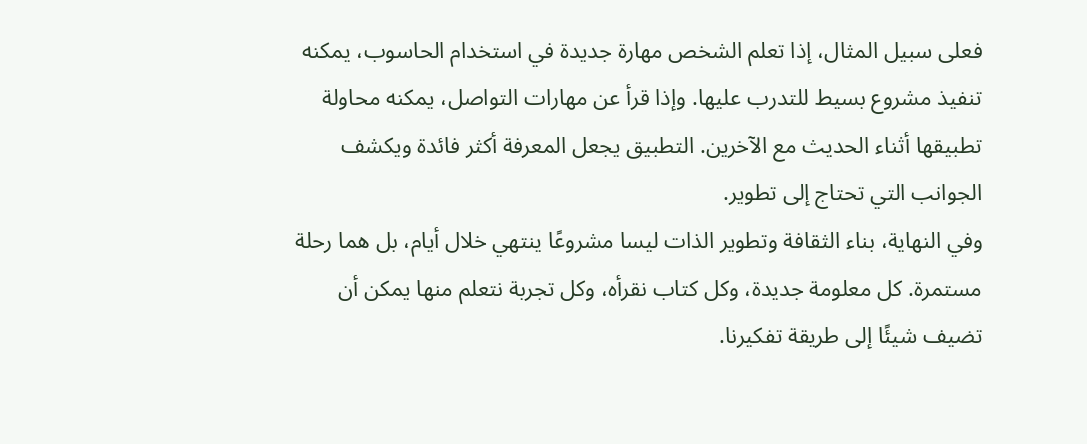فعلى سبيل المثال، إذا تعلم الشخص مهارة جديدة في استخدام الحاسوب، يمكنه تنفيذ مشروع بسيط للتدرب عليها. وإذا قرأ عن مهارات التواصل، يمكنه محاولة تطبيقها أثناء الحديث مع الآخرين. التطبيق يجعل المعرفة أكثر فائدة ويكشف الجوانب التي تحتاج إلى تطوير.
وفي النهاية، بناء الثقافة وتطوير الذات ليسا مشروعًا ينتهي خلال أيام، بل هما رحلة مستمرة. كل معلومة جديدة، وكل كتاب نقرأه، وكل تجربة نتعلم منها يمكن أن تضيف شيئًا إلى طريقة تفكيرنا.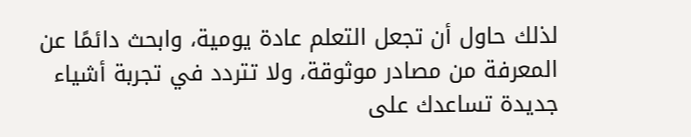لذلك حاول أن تجعل التعلم عادة يومية، وابحث دائمًا عن المعرفة من مصادر موثوقة، ولا تتردد في تجربة أشياء جديدة تساعدك على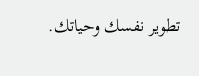تطوير نفسك وحياتك.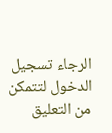الرجاء تسجيل الدخول لتتمكن من التعليق